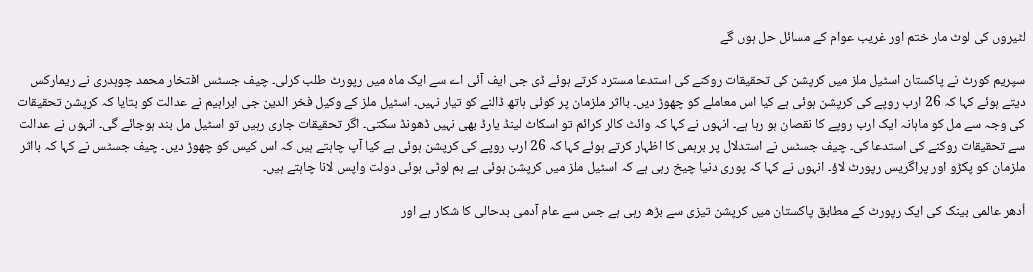لٹیروں کی لوٹ مار ختم اور غریب عوام کے مسائل حل ہوں گے

سپریم کورٹ نے پاکستان اسٹیل ملز میں کرپشن کی تحقیقات روکنے کی استدعا مسترد کرتے ہوئے ڈی جی ایف آئی اے سے ایک ماہ میں رپورٹ طلب کرلی۔ چیف جسٹس افتخار محمد چوہدری نے ریمارکس دیتے ہوئے کہا کہ 26 ارب روپے کی کرپشن ہوئی ہے کیا اس معاملے کو چھوڑ دیں۔ بااثر ملزمان پر کوئی ہاتھ ڈالنے کو تیار نہیں۔ اسٹیل ملز کے وکیل فخر الدین جی ابراہیم نے عدالت کو بتایا کہ کرپشن تحقیقات کی وجہ سے مل کو ماہانہ ایک ارب روپے کا نقصان ہو رہا ہے۔ انہوں نے کہا کہ وائٹ کالر کرائم تو اسکاٹ لینڈ یارڈ بھی نہیں ڈھونڈ سکتی۔ اگر تحقیقات جاری رہیں تو اسٹیل مل بند ہوجائے گی۔ انہوں نے عدالت سے تحقیقات روکنے کی استدعا کی۔ چیف جسٹس نے استدلال پر برہمی کا اظہار کرتے ہوئے کہا کہ 26 ارب روپے کی کرپشن ہوئی ہے کیا آپ چاہتے ہیں کہ اس کیس کو چھوڑ دیں۔ چیف جسٹس نے کہا کہ بااثر ملزمان کو پکڑو اور پراگریس رپورٹ لاؤ۔ انہوں نے کہا کہ پوری دنیا چیخ رہی ہے کہ اسٹیل ملز میں کرپشن ہوئی ہے ہم لوٹی ہوئی دولت واپس لانا چاہتے ہیں۔

اُدھر عالمی بینک کی ایک رپورٹ کے مطابق پاکستان میں کرپشن تیزی سے بڑھ رہی ہے جس سے عام آدمی بدحالی کا شکار ہے اور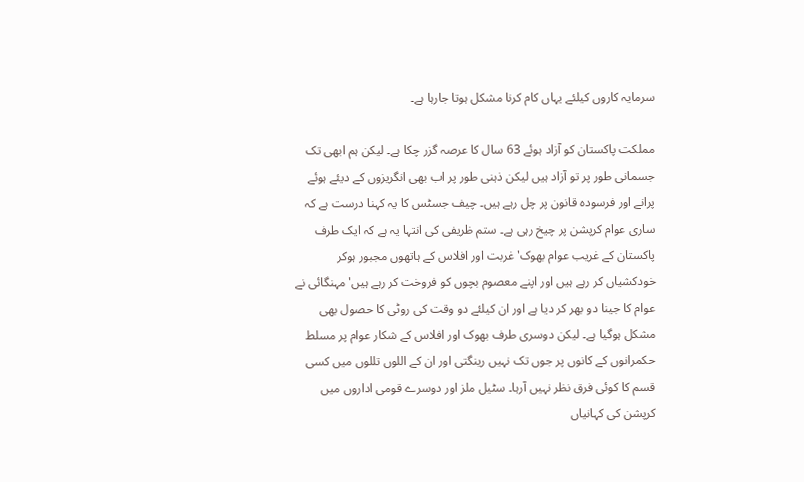سرمایہ کاروں کیلئے یہاں کام کرنا مشکل ہوتا جارہا ہے۔

مملکت پاکستان کو آزاد ہوئے 63 سال کا عرصہ گزر چکا ہے۔ لیکن ہم ابھی تک جسمانی طور پر تو آزاد ہیں لیکن ذہنی طور پر اب بھی انگریزوں کے دیئے ہوئے پرانے اور فرسودہ قانون پر چل رہے ہیں۔ چیف جسٹس کا یہ کہنا درست ہے کہ ساری عوام کرپشن پر چیخ رہی ہے۔ ستم ظریفی کی انتہا یہ ہے کہ ایک طرف پاکستان کے غریب عوام بھوک' غربت اور افلاس کے ہاتھوں مجبور ہوکر خودکشیاں کر رہے ہیں اور اپنے معصوم بچوں کو فروخت کر رہے ہیں' مہنگائی نے عوام کا جینا دو بھر کر دیا ہے اور ان کیلئے دو وقت کی روٹی کا حصول بھی مشکل ہوگیا ہے۔ لیکن دوسری طرف بھوک اور افلاس کے شکار عوام پر مسلط حکمرانوں کے کانوں پر جوں تک نہیں رینگتی اور ان کے اللوں تللوں میں کسی قسم کا کوئی فرق نظر نہیں آرہا۔ سٹیل ملز اور دوسرے قومی اداروں میں کرپشن کی کہانیاں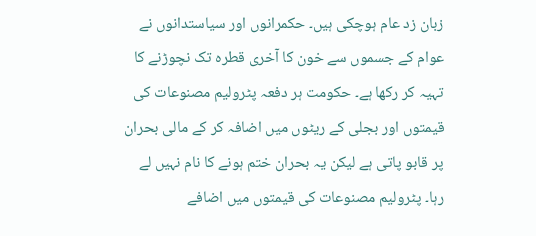زبان زد عام ہوچکی ہیں۔ حکمرانوں اور سیاستدانوں نے عوام کے جسموں سے خون کا آخری قطرہ تک نچوڑنے کا تہیہ کر رکھا ہے۔ حکومت ہر دفعہ پٹرولیم مصنوعات کی قیمتوں اور بجلی کے ریٹوں میں اضافہ کر کے مالی بحران پر قابو پاتی ہے لیکن یہ بحران ختم ہونے کا نام نہیں لے رہا۔ پٹرولیم مصنوعات کی قیمتوں میں اضافے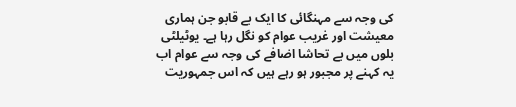کی وجہ سے مہنگائی کا ایک بے قابو جن ہماری معیشت اور غریب عوام کو نگل رہا ہے۔ یوٹیلٹی بلوں میں بے تحاشا اضافے کی وجہ سے عوام اب یہ کہنے پر مجبور ہو رہے ہیں کہ اس جمہوریت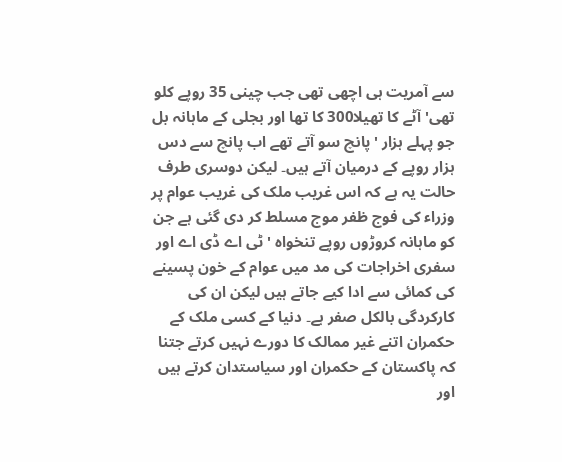سے آمریت ہی اچھی تھی جب چینی 35 روپے کلو تھی' آٹے کا تھیلا300 کا تھا اور بجلی کے ماہانہ بل جو پہلے ہزار 'پانچ سو آتے تھے اب پانچ سے دس ہزار روپے کے درمیان آتے ہیں۔ لیکن دوسری طرف حالت یہ ہے کہ اس غریب ملک کی غریب عوام پر وزراء کی فوج ظفر موج مسلط کر دی گئی ہے جن کو ماہانہ کروڑوں روپے تنخواہ ' ٹی اے ڈی اے اور سفری اخراجات کی مد میں عوام کے خون پسینے کی کمائی سے ادا کیے جاتے ہیں لیکن ان کی کارکردگی بالکل صفر ہے۔ دنیا کے کسی ملک کے حکمران اتنے غیر ممالک کا دورے نہیں کرتے جتنا کہ پاکستان کے حکمران اور سیاستدان کرتے ہیں اور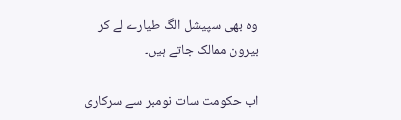وہ بھی سپیشل الگ طیارے لے کر بیرون ممالک جاتے ہیں۔

اب حکومت سات نومبر سے سرکاری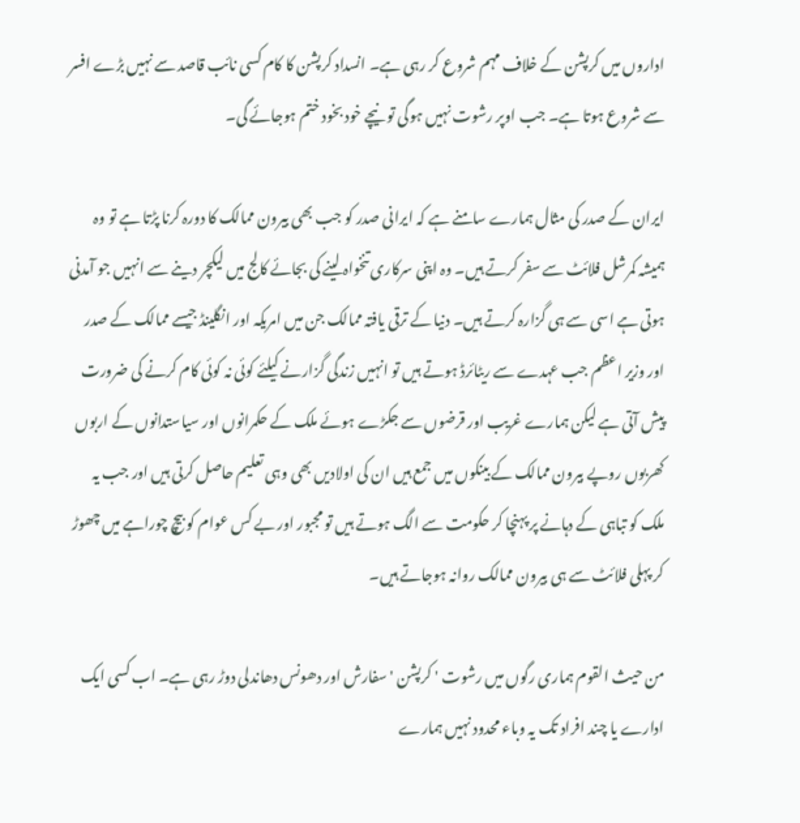اداروں میں کرپشن کے خلاف مہم شروع کر رہی ہے۔ انسداد کرپشن کا کام کسی نائب قاصد سے نہیں بڑے افسر سے شروع ہوتا ہے۔ جب اوپر رشوت نہیں ہوگی تو نیچے خود بخود ختم ہوجائے گی۔

ایران کے صدر کی مثال ہمارے سامنے ہے کہ ایرانی صدر کو جب بھی بیرون ممالک کا دورہ کرنا پڑتا ہے تو وہ ہمیشہ کمرشل فلائٹ سے سفر کرتے ہیں۔ وہ اپنی سرکاری تنخواہ لینے کی بجائے کالج میں لیکچر دینے سے انہیں جو آمدنی ہوتی ہے اسی سے ہی گزارہ کرتے ہیں۔ دنیا کے ترقی یافتہ ممالک جن میں امریکہ اور انگلینڈ جیسے ممالک کے صدر اور وزیر اعظم جب عہدے سے ریٹائرڈ ہوتے ہیں تو انہیں زندگی گزارنے کیلئے کوئی نہ کوئی کام کرنے کی ضرورت پیش آتی ہے لیکن ہمارے غریب اور قرضوں سے جکڑے ہوئے ملک کے حکمرانوں اور سیاستدانوں کے اربوں کھربوں روپے بیرون ممالک کے بینکوں میں جمع ہیں ان کی اولادیں بھی وہی تعلیم حاصل کرتی ہیں اور جب یہ ملک کو تباہی کے دہانے پر پہنچا کر حکومت سے الگ ہوتے ہیں تو مجبور اور بے کس عوام کو بیچ چوراہے میں چھوڑ کر پہلی فلائٹ سے ہی بیرون ممالک روانہ ہوجاتے ہیں۔

من حیث القوم ہماری رگوں میں رشوت ' کرپشن ' سفارش اور دھونس دھاندلی دوڑ رہی ہے۔ اب کسی ایک ادارے یا چند افراد تک یہ وباء محدود نہیں ہمارے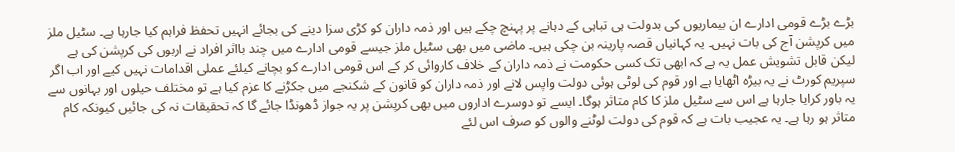بڑے بڑے قومی ادارے ان بیماریوں کی بدولت ہی تباہی کے دہانے پر پہنچ چکے ہیں اور ذمہ داران کو کڑی سزا دینے کی بجائے انہیں تحفظ فراہم کیا جارہا ہے۔ سٹیل ملز میں کرپشن آج کی بات نہیں۔ یہ کہانیاں قصہ پارینہ بن چکی ہیں۔ ماضی میں بھی سٹیل ملز جیسے قومی ادارے میں چند بااثر افراد نے اربوں کی کرپشن کی ہے لیکن قابل تشویش عمل یہ ہے کہ ابھی تک کسی حکومت نے ذمہ داران کے خلاف کاروائی کر کے اس قومی ادارے کو بچانے کیلئے عملی اقدامات نہیں کیے اور اب اگر سپریم کورٹ نے یہ بیڑہ اٹھایا ہے اور قوم کی لوٹی ہوئی دولت واپس لانے اور ذمہ داران کو قانون کے شکنجے میں جکڑنے کا عزم کیا ہے تو مختلف حیلوں اور بہانوں سے یہ باور کرایا جارہا ہے اس سے سٹیل ملز کا کام متاثر ہوگا۔ ایسے تو دوسرے اداروں میں بھی کرپشن پر یہ جواز ڈھونڈا جائے گا کہ تحقیقات نہ کی جائیں کیونکہ کام متاثر ہو رہا ہے۔ یہ عجیب بات ہے کہ قوم کی دولت لوٹنے والوں کو صرف اس لئے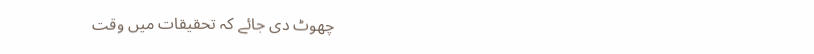چھوٹ دی جائے کہ تحقیقات میں وقت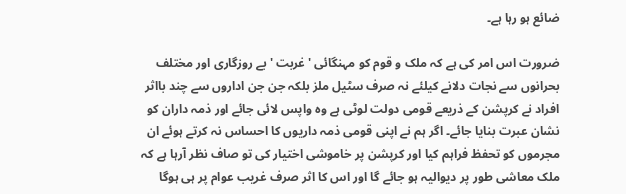ضائع ہو رہا ہے۔

ضرورت اس امر کی ہے کہ ملک و قوم کو مہنگائی ' غربت ' بے روزگاری اور مختلف بحرانوں سے نجات دلانے کیلئے نہ صرف سٹیل ملز بلکہ جن جن اداروں سے چند بااثر افراد نے کرپشن کے ذریعے قومی دولت لوٹی ہے وہ واپس لائی جائے اور ذمہ داران کو نشان عبرت بنایا جائے۔ اگر ہم نے اپنی قومی ذمہ داریوں کا احساس نہ کرتے ہوئے ان مجرموں کو تحفظ فراہم کیا اور کرپشن پر خاموشی اختیار کی تو صاف نظر آرہا ہے کہ ملک معاشی طور پر دیوالیہ ہو جائے گا اور اس کا اثر صرف غریب عوام پر ہی ہوگا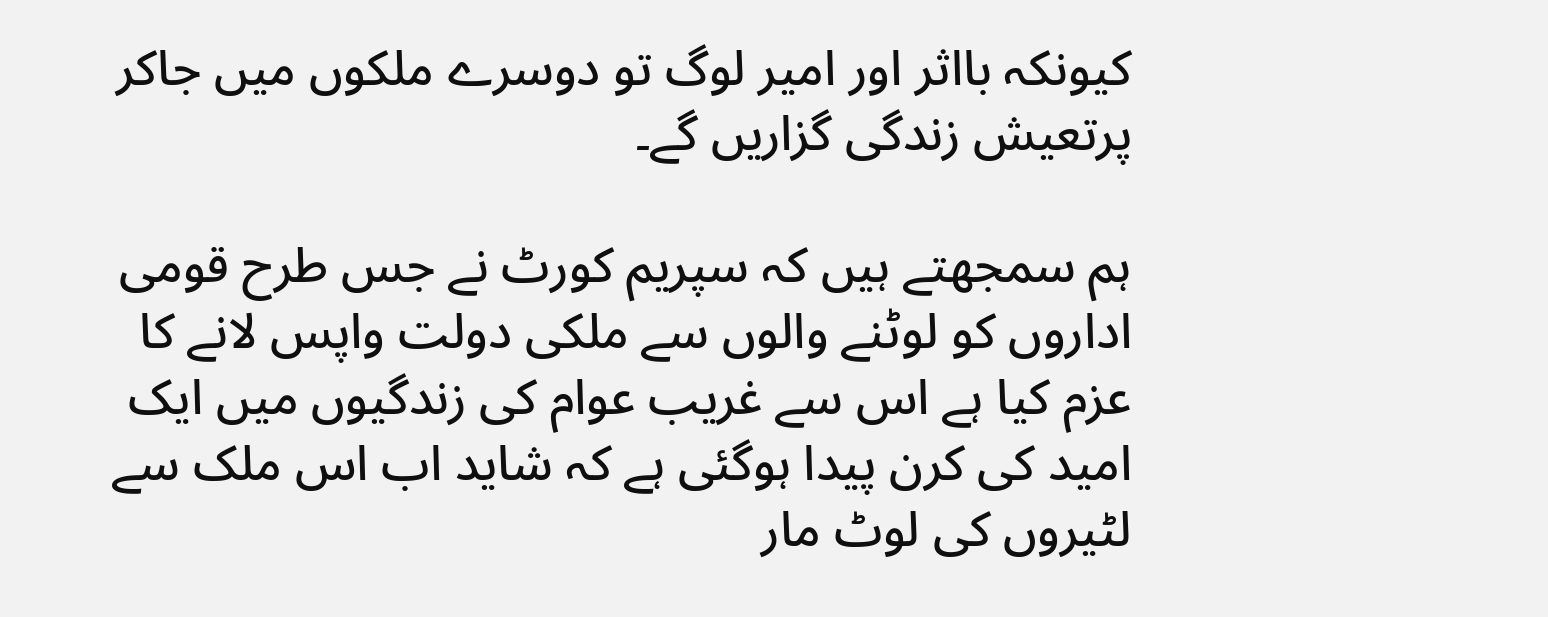کیونکہ بااثر اور امیر لوگ تو دوسرے ملکوں میں جاکر پرتعیش زندگی گزاریں گے۔

ہم سمجھتے ہیں کہ سپریم کورٹ نے جس طرح قومی اداروں کو لوٹنے والوں سے ملکی دولت واپس لانے کا عزم کیا ہے اس سے غریب عوام کی زندگیوں میں ایک امید کی کرن پیدا ہوگئی ہے کہ شاید اب اس ملک سے لٹیروں کی لوٹ مار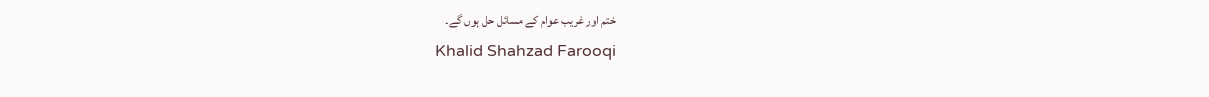ختم اور غریب عوام کے مسائل حل ہوں گے۔
Khalid Shahzad Farooqi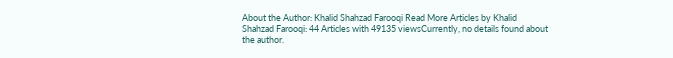About the Author: Khalid Shahzad Farooqi Read More Articles by Khalid Shahzad Farooqi: 44 Articles with 49135 viewsCurrently, no details found about the author.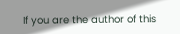If you are the author of this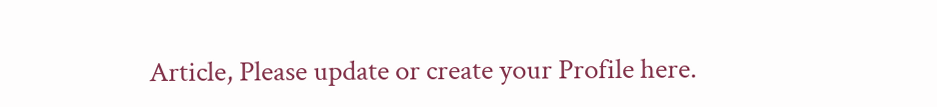Article, Please update or create your Profile here.